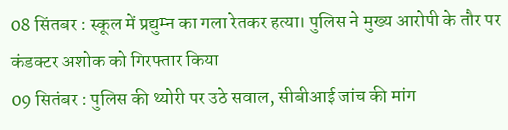08 सिंतबर : स्कूल में प्रद्युम्न का गला रेतकर हत्या। पुलिस ने मुख्य आरोपी के तौर पर कंडक्टर अशोक को गिरफ्तार किया
09 सितंबर : पुलिस की थ्योरी पर उठे सवाल, सीबीआई जांच की मांग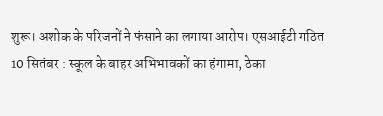शुरू। अशोक के परिजनों ने फंसाने का लगाया आरोप। एसआईटी गठित
10 सितंबर : स्कूल के बाहर अभिभावकों का हंगामा, ठेका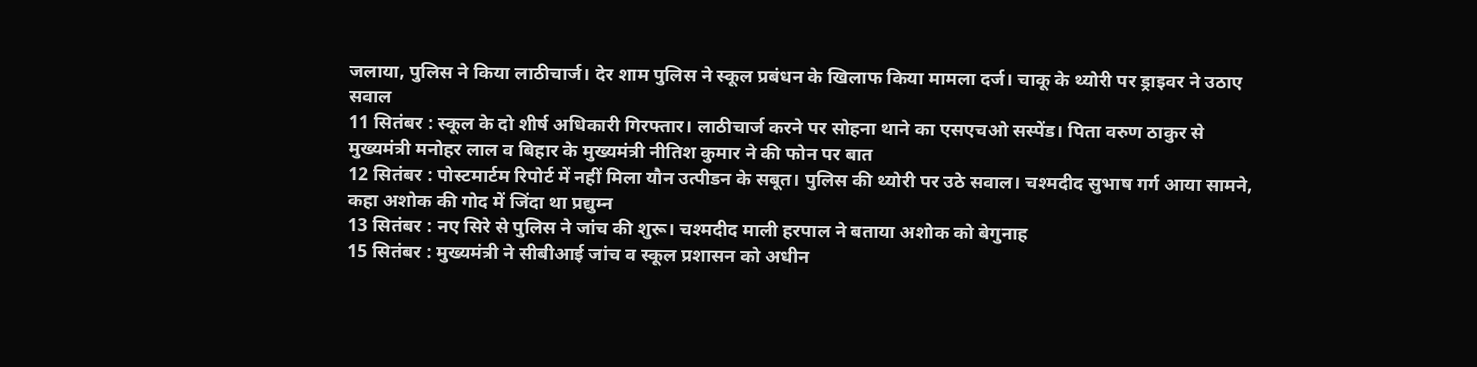जलाया, पुलिस ने किया लाठीचार्ज। देर शाम पुलिस ने स्कूल प्रबंधन के खिलाफ किया मामला दर्ज। चाकू के थ्योरी पर ड्राइवर ने उठाए सवाल
11 सितंबर : स्कूल के दो शीर्ष अधिकारी गिरफ्तार। लाठीचार्ज करने पर सोहना थाने का एसएचओ सस्पेंड। पिता वरुण ठाकुर से मुख्यमंत्री मनोहर लाल व बिहार के मुख्यमंत्री नीतिश कुमार ने की फोन पर बात
12 सितंबर : पोस्टमार्टम रिपोर्ट में नहीं मिला यौन उत्पीडन के सबूत। पुलिस की थ्योरी पर उठे सवाल। चश्मदीद सुभाष गर्ग आया सामने, कहा अशोक की गोद में जिंदा था प्रद्युम्न
13 सितंबर : नए सिरे से पुलिस ने जांच की शुरू। चश्मदीद माली हरपाल ने बताया अशोक को बेगुनाह
15 सितंबर : मुख्यमंत्री ने सीबीआई जांच व स्कूल प्रशासन को अधीन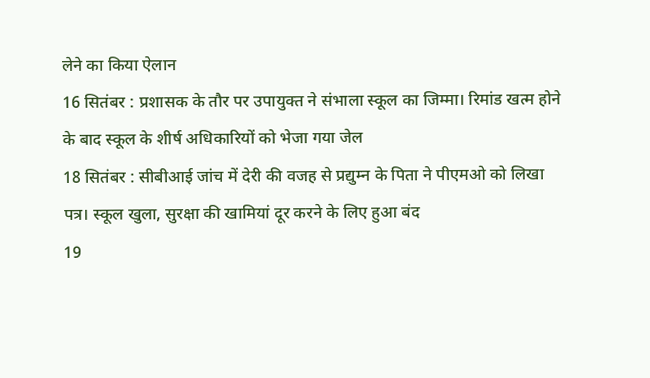लेने का किया ऐलान
16 सितंबर : प्रशासक के तौर पर उपायुक्त ने संभाला स्कूल का जिम्मा। रिमांड खत्म होने के बाद स्कूल के शीर्ष अधिकारियों को भेजा गया जेल
18 सितंबर : सीबीआई जांच में देरी की वजह से प्रद्युम्न के पिता ने पीएमओ को लिखा पत्र। स्कूल खुला, सुरक्षा की खामियां दूर करने के लिए हुआ बंद
19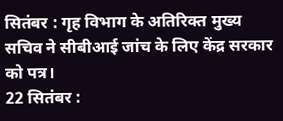सितंबर : गृह विभाग के अतिरिक्त मुख्य सचिव ने सीबीआई जांच के लिए केंद्र सरकार को पत्र।
22 सितंबर :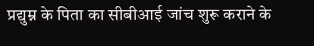प्रद्युम्न के पिता का सीबीआई जांच शुरू कराने के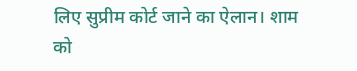लिए सुप्रीम कोर्ट जाने का ऐलान। शाम को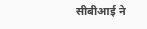सीबीआई ने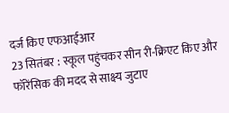दर्ज किए एफआईआर
23 सितंबर : स्कूल पहुंचकर सीन री-क्रिएट किए और फॉरेंसिक की मदद से साक्ष्य जुटाए